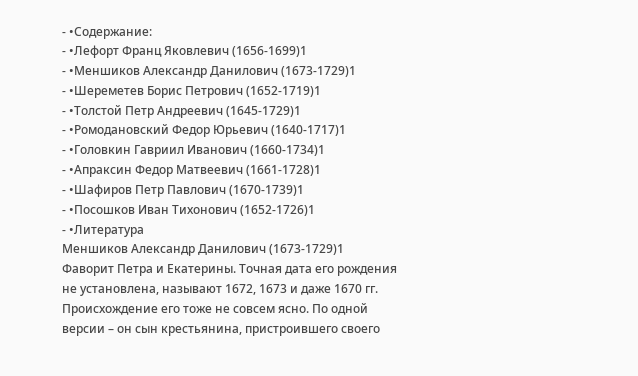- •Содержание:
- •Лефорт Франц Яковлевич (1656-1699)1
- •Меншиков Александр Данилович (1673-1729)1
- •Шереметев Борис Петрович (1652-1719)1
- •Толстой Петр Андреевич (1645-1729)1
- •Ромодановский Федор Юрьевич (1640-1717)1
- •Головкин Гавриил Иванович (1660-1734)1
- •Апраксин Федор Матвеевич (1661-1728)1
- •Шафиров Петр Павлович (1670-1739)1
- •Посошков Иван Тихонович (1652-1726)1
- •Литература
Меншиков Александр Данилович (1673-1729)1
Фаворит Петра и Екатерины. Точная дата его рождения не установлена, называют 1672, 1673 и даже 1670 гг. Происхождение его тоже не совсем ясно. По одной версии – он сын крестьянина, пристроившего своего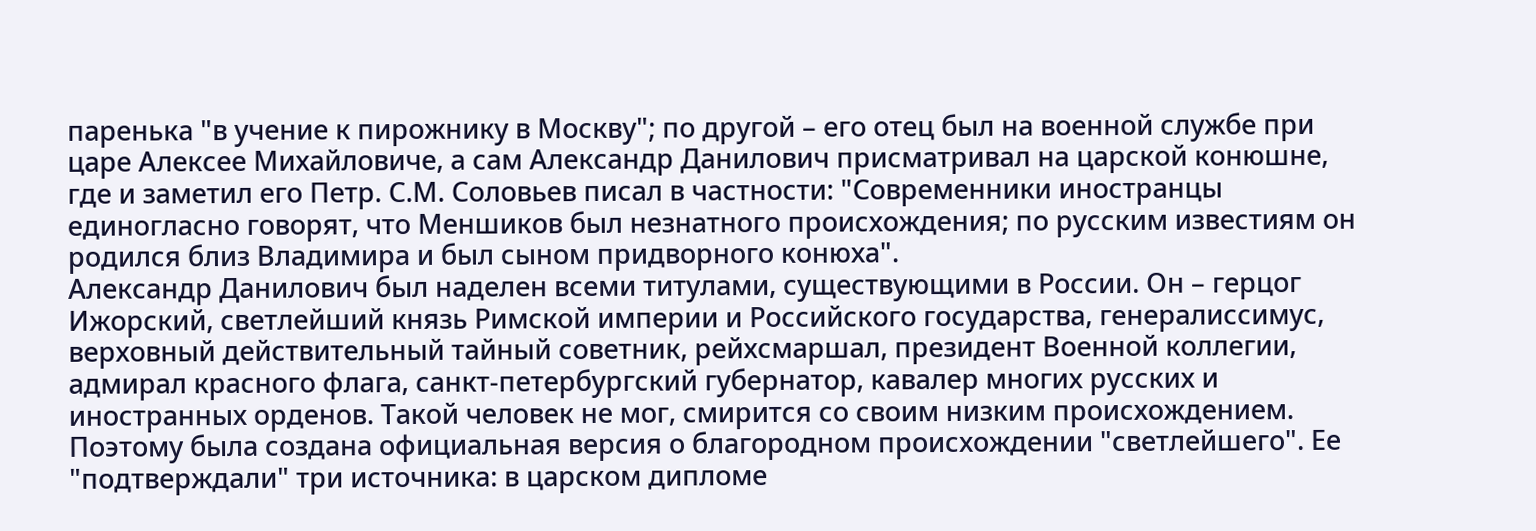паренька "в учение к пирожнику в Москву"; по другой – его отец был на военной службе при царе Алексее Михайловиче, а сам Александр Данилович присматривал на царской конюшне, где и заметил его Петр. С.М. Соловьев писал в частности: "Современники иностранцы единогласно говорят, что Меншиков был незнатного происхождения; по русским известиям он родился близ Владимира и был сыном придворного конюха".
Александр Данилович был наделен всеми титулами, существующими в России. Он – герцог Ижорский, светлейший князь Римской империи и Российского государства, генералиссимус, верховный действительный тайный советник, рейхсмаршал, президент Военной коллегии, адмирал красного флага, санкт-петербургский губернатор, кавалер многих русских и иностранных орденов. Такой человек не мог, смирится со своим низким происхождением. Поэтому была создана официальная версия о благородном происхождении "светлейшего". Ее "подтверждали" три источника: в царском дипломе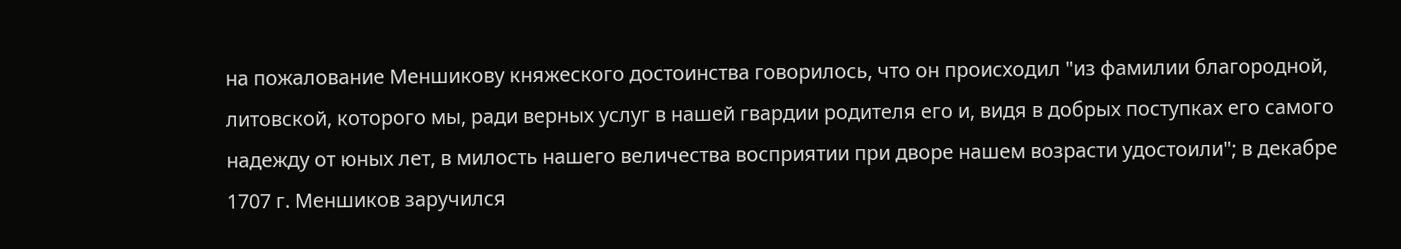на пожалование Меншикову княжеского достоинства говорилось, что он происходил "из фамилии благородной, литовской, которого мы, ради верных услуг в нашей гвардии родителя его и, видя в добрых поступках его самого надежду от юных лет, в милость нашего величества восприятии при дворе нашем возрасти удостоили"; в декабре 1707 г. Меншиков заручился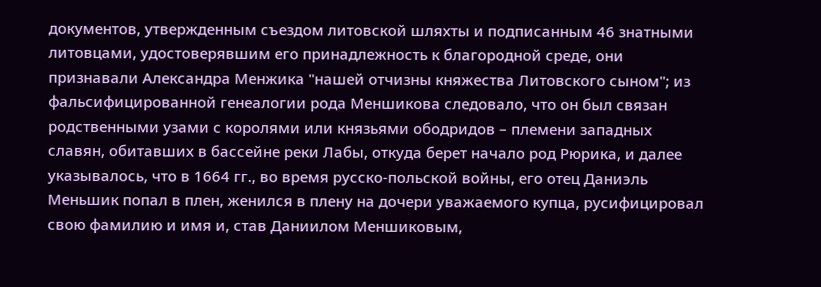документов, утвержденным съездом литовской шляхты и подписанным 46 знатными литовцами, удостоверявшим его принадлежность к благородной среде, они признавали Александра Менжика "нашей отчизны княжества Литовского сыном"; из фальсифицированной генеалогии рода Меншикова следовало, что он был связан родственными узами с королями или князьями ободридов – племени западных славян, обитавших в бассейне реки Лабы, откуда берет начало род Рюрика, и далее указывалось, что в 1664 гг., во время русско-польской войны, его отец Даниэль Меньшик попал в плен, женился в плену на дочери уважаемого купца, русифицировал свою фамилию и имя и, став Даниилом Меншиковым,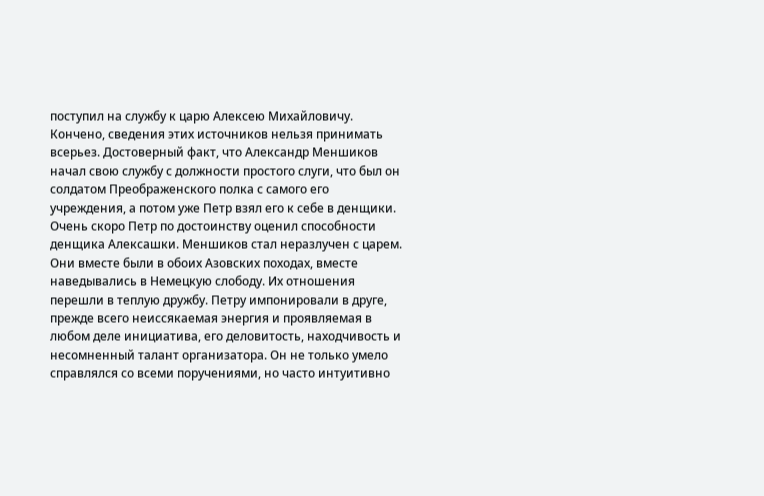поступил на службу к царю Алексею Михайловичу.
Кончено, сведения этих источников нельзя принимать всерьез. Достоверный факт, что Александр Меншиков начал свою службу с должности простого слуги, что был он солдатом Преображенского полка с самого его учреждения, а потом уже Петр взял его к себе в денщики.
Очень скоро Петр по достоинству оценил способности денщика Алексашки. Меншиков стал неразлучен с царем. Они вместе были в обоих Азовских походах, вместе наведывались в Немецкую слободу. Их отношения перешли в теплую дружбу. Петру импонировали в друге, прежде всего неиссякаемая энергия и проявляемая в любом деле инициатива, его деловитость, находчивость и несомненный талант организатора. Он не только умело справлялся со всеми поручениями, но часто интуитивно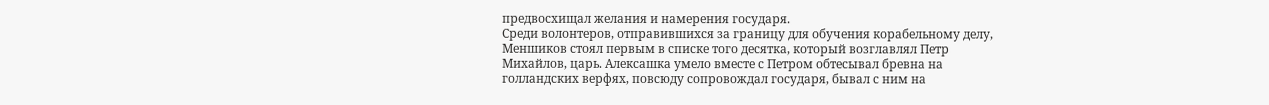предвосхищал желания и намерения государя.
Среди волонтеров, отправившихся за границу для обучения корабельному делу, Меншиков стоял первым в списке того десятка, который возглавлял Петр Михайлов, царь. Алексашка умело вместе с Петром обтесывал бревна на голландских верфях, повсюду сопровождал государя, бывал с ним на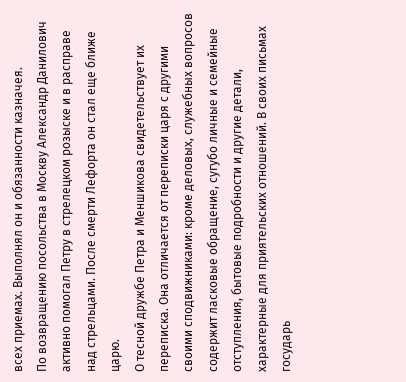всех приемах. Выполнял он и обязанности казначея.
По возвращению посольства в Москву Александр Данилович активно помогал Петру в стрелецком розыске и в расправе над стрельцами. После смерти Лефорта он стал еще ближе царю.
О тесной дружбе Петра и Меншикова свидетельствует их переписка. Она отличается от переписки царя с другими своими сподвижниками: кроме деловых, служебных вопросов содержит ласковые обращение, сугубо личные и семейные отступления, бытовые подробности и другие детали, характерные для приятельских отношений. В своих письмах государь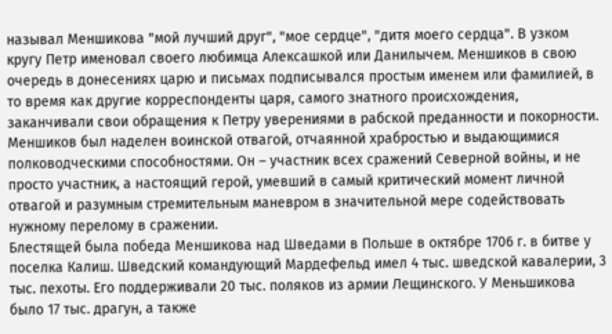называл Меншикова "мой лучший друг", "мое сердце", "дитя моего сердца". В узком кругу Петр именовал своего любимца Алексашкой или Данилычем. Меншиков в свою очередь в донесениях царю и письмах подписывался простым именем или фамилией, в то время как другие корреспонденты царя, самого знатного происхождения, заканчивали свои обращения к Петру уверениями в рабской преданности и покорности.
Меншиков был наделен воинской отвагой, отчаянной храбростью и выдающимися полководческими способностями. Он – участник всех сражений Северной войны, и не просто участник, а настоящий герой, умевший в самый критический момент личной отвагой и разумным стремительным маневром в значительной мере содействовать нужному перелому в сражении.
Блестящей была победа Меншикова над Шведами в Польше в октябре 1706 г. в битве у поселка Калиш. Шведский командующий Мардефельд имел 4 тыс. шведской кавалерии, 3 тыс. пехоты. Его поддерживали 20 тыс. поляков из армии Лещинского. У Меньшикова было 17 тыс. драгун, а также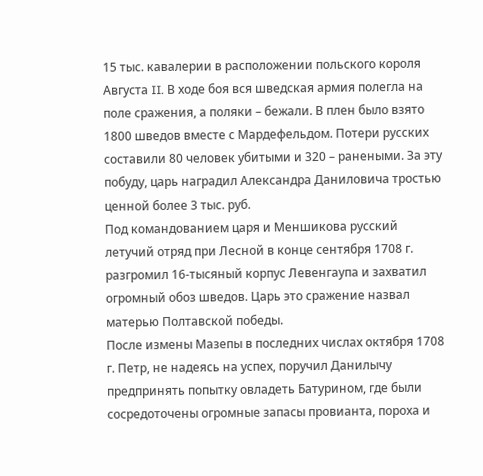15 тыс. кавалерии в расположении польского короля Августа II. В ходе боя вся шведская армия полегла на поле сражения, а поляки – бежали. В плен было взято 1800 шведов вместе с Мардефельдом. Потери русских составили 80 человек убитыми и 320 – ранеными. За эту побуду, царь наградил Александра Даниловича тростью ценной более 3 тыс. руб.
Под командованием царя и Меншикова русский летучий отряд при Лесной в конце сентября 1708 г. разгромил 16-тысяный корпус Левенгаупа и захватил огромный обоз шведов. Царь это сражение назвал матерью Полтавской победы.
После измены Мазепы в последних числах октября 1708 г. Петр, не надеясь на успех, поручил Данилычу предпринять попытку овладеть Батурином, где были сосредоточены огромные запасы провианта, пороха и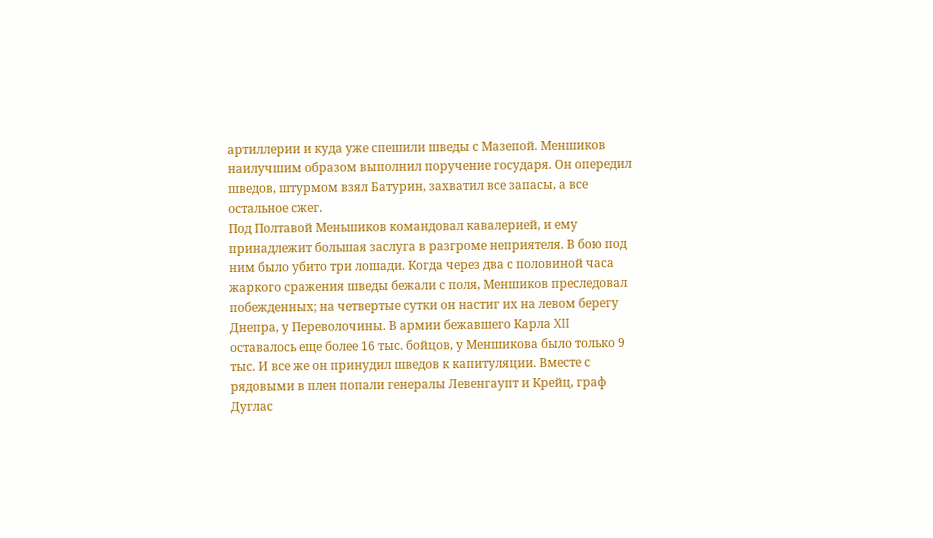артиллерии и куда уже спешили шведы с Мазепой. Меншиков наилучшим образом выполнил поручение государя. Он опередил шведов, штурмом взял Батурин, захватил все запасы, а все остальное сжег.
Под Полтавой Меньшиков командовал кавалерией, и ему принадлежит большая заслуга в разгроме неприятеля. В бою под ним было убито три лошади. Когда через два с половиной часа жаркого сражения шведы бежали с поля, Меншиков преследовал побежденных; на четвертые сутки он настиг их на левом берегу Днепра, у Переволочины. В армии бежавшего Карла XII оставалось еще более 16 тыс. бойцов, у Меншикова было только 9 тыс. И все же он принудил шведов к капитуляции. Вместе с рядовыми в плен попали генералы Левенгаупт и Крейц, граф Дуглас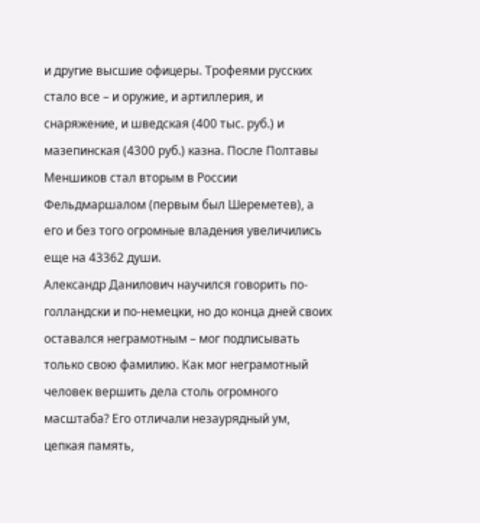и другие высшие офицеры. Трофеями русских стало все – и оружие, и артиллерия, и снаряжение, и шведская (400 тыс. руб.) и мазепинская (4300 руб.) казна. После Полтавы Меншиков стал вторым в России Фельдмаршалом (первым был Шереметев), а его и без того огромные владения увеличились еще на 43362 души.
Александр Данилович научился говорить по-голландски и по-немецки, но до конца дней своих оставался неграмотным – мог подписывать только свою фамилию. Как мог неграмотный человек вершить дела столь огромного масштаба? Его отличали незаурядный ум, цепкая память,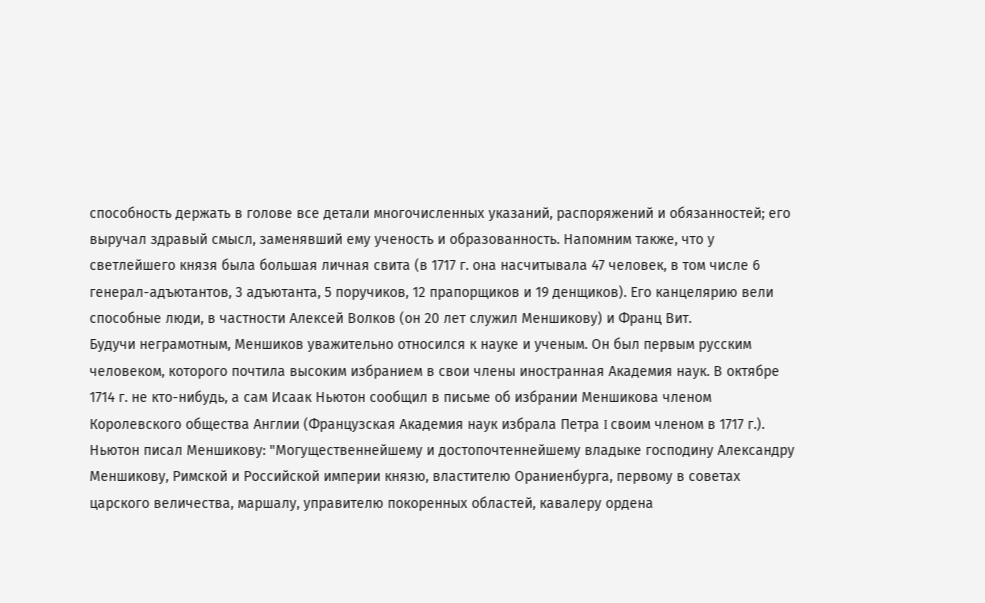способность держать в голове все детали многочисленных указаний, распоряжений и обязанностей; его выручал здравый смысл, заменявший ему ученость и образованность. Напомним также, что у светлейшего князя была большая личная свита (в 1717 г. она насчитывала 47 человек, в том числе 6 генерал-адъютантов, 3 адъютанта, 5 поручиков, 12 прапорщиков и 19 денщиков). Его канцелярию вели способные люди, в частности Алексей Волков (он 20 лет служил Меншикову) и Франц Вит.
Будучи неграмотным, Меншиков уважительно относился к науке и ученым. Он был первым русским человеком, которого почтила высоким избранием в свои члены иностранная Академия наук. В октябре 1714 г. не кто-нибудь, а сам Исаак Ньютон сообщил в письме об избрании Меншикова членом Королевского общества Англии (Французская Академия наук избрала Петра I своим членом в 1717 г.). Ньютон писал Меншикову: "Могущественнейшему и достопочтеннейшему владыке господину Александру Меншикову, Римской и Российской империи князю, властителю Ораниенбурга, первому в советах царского величества, маршалу, управителю покоренных областей, кавалеру ордена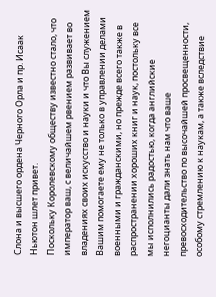Слона и высшего ордена Черного Орла и пр. Исаак Ньютон шлет привет.
Поскольку Королевскому обществу известно стало, что император ваш, с величайшем рвением развивает во владениях своих искусство и науки и что Вы служением Вашим помогаете ему не только в управлении делами военными и гражданскими, но прежде всего также в распространении хороших книг и наук, постольку все мы исполнились радостью, когда английские негоцианты дали знать нам что ваше превосходительство по высочайшей просвещенности, особому стремлению к наукам, а также вследствие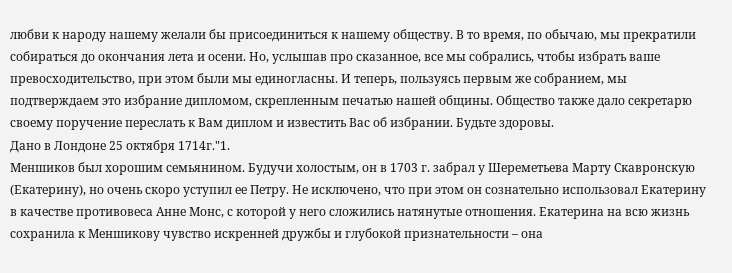любви к народу нашему желали бы присоединиться к нашему обществу. В то время, по обычаю, мы прекратили собираться до окончания лета и осени. Но, услышав про сказанное, все мы собрались, чтобы избрать ваше превосходительство, при этом были мы единогласны. И теперь, пользуясь первым же собранием, мы подтверждаем это избрание дипломом, скрепленным печатью нашей общины. Общество также дало секретарю своему поручение переслать к Вам диплом и известить Вас об избрании. Будьте здоровы.
Дано в Лондоне 25 октября 1714г."1.
Меншиков был хорошим семьянином. Будучи холостым, он в 1703 г. забрал у Шереметьева Марту Скавронскую (Екатерину), но очень скоро уступил ее Петру. Не исключено, что при этом он сознательно использовал Екатерину в качестве противовеса Анне Монс, с которой у него сложились натянутые отношения. Екатерина на всю жизнь сохранила к Меншикову чувство искренней дружбы и глубокой признательности – она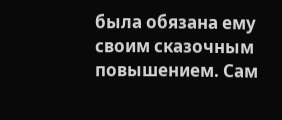была обязана ему своим сказочным повышением. Сам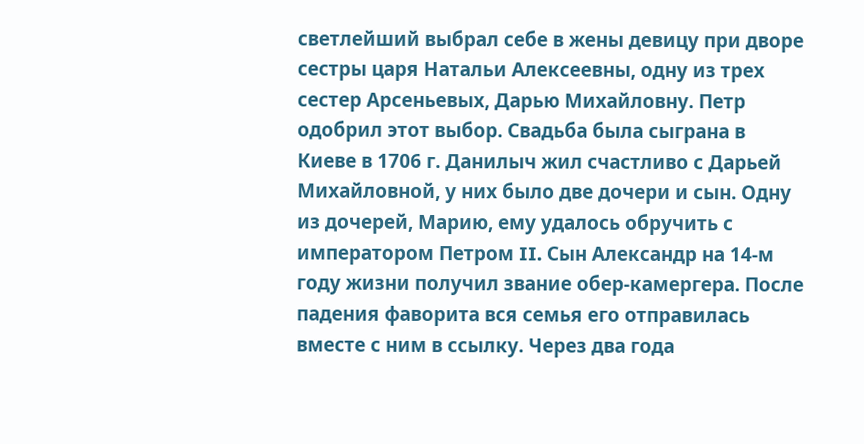светлейший выбрал себе в жены девицу при дворе сестры царя Натальи Алексеевны, одну из трех сестер Арсеньевых, Дарью Михайловну. Петр одобрил этот выбор. Свадьба была сыграна в Киеве в 1706 г. Данилыч жил счастливо с Дарьей Михайловной, у них было две дочери и сын. Одну из дочерей, Марию, ему удалось обручить с императором Петром II. Сын Александр на 14-м году жизни получил звание обер-камергера. После падения фаворита вся семья его отправилась вместе с ним в ссылку. Через два года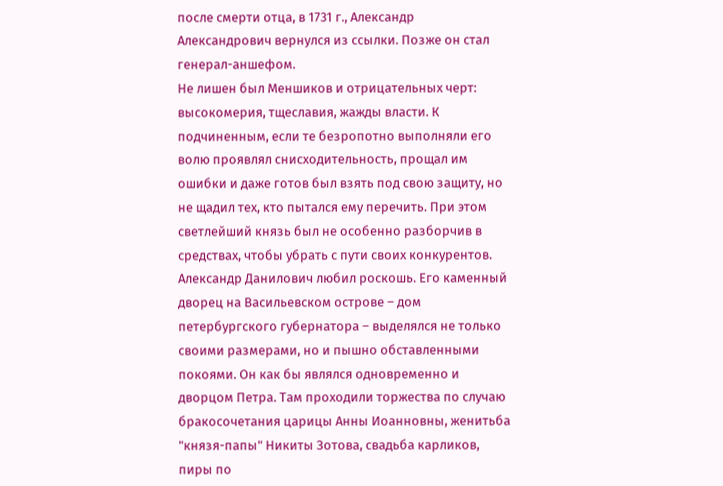после смерти отца, в 1731 г., Александр Александрович вернулся из ссылки. Позже он стал генерал-аншефом.
Не лишен был Меншиков и отрицательных черт: высокомерия, тщеславия, жажды власти. К подчиненным, если те безропотно выполняли его волю проявлял снисходительность, прощал им ошибки и даже готов был взять под свою защиту, но не щадил тех, кто пытался ему перечить. При этом светлейший князь был не особенно разборчив в средствах, чтобы убрать с пути своих конкурентов.
Александр Данилович любил роскошь. Его каменный дворец на Васильевском острове – дом петербургского губернатора – выделялся не только своими размерами, но и пышно обставленными покоями. Он как бы являлся одновременно и дворцом Петра. Там проходили торжества по случаю бракосочетания царицы Анны Иоанновны, женитьба "князя-папы" Никиты Зотова, свадьба карликов, пиры по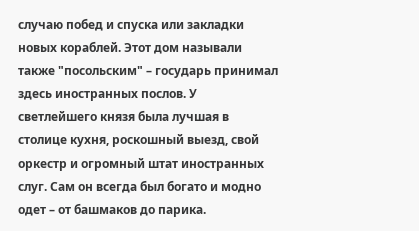случаю побед и спуска или закладки новых кораблей. Этот дом называли также "посольским" – государь принимал здесь иностранных послов. У светлейшего князя была лучшая в столице кухня, роскошный выезд, свой оркестр и огромный штат иностранных слуг. Сам он всегда был богато и модно одет – от башмаков до парика.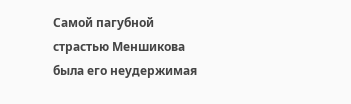Самой пагубной страстью Меншикова была его неудержимая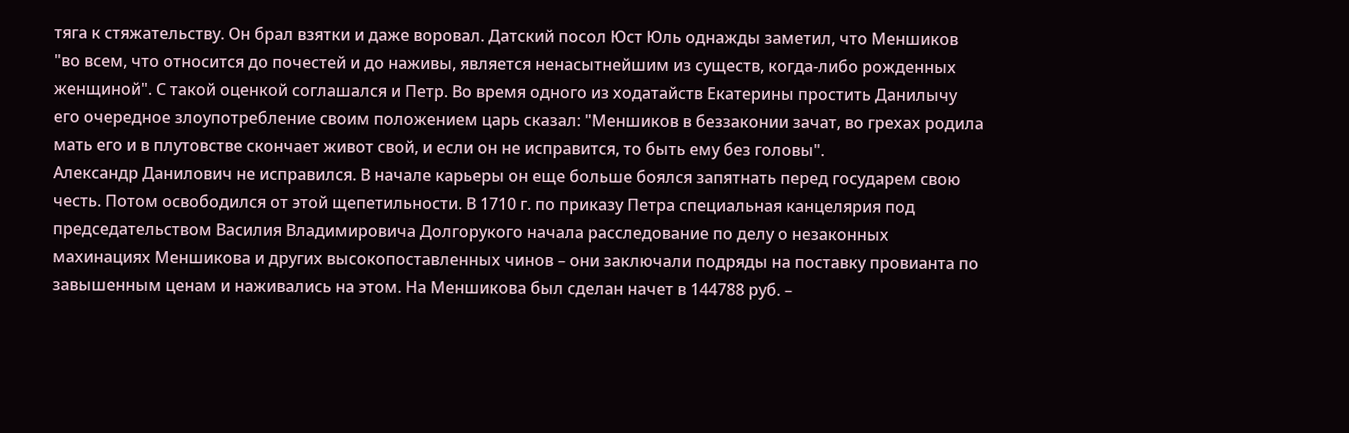тяга к стяжательству. Он брал взятки и даже воровал. Датский посол Юст Юль однажды заметил, что Меншиков "во всем, что относится до почестей и до наживы, является ненасытнейшим из существ, когда-либо рожденных женщиной". С такой оценкой соглашался и Петр. Во время одного из ходатайств Екатерины простить Данилычу его очередное злоупотребление своим положением царь сказал: "Меншиков в беззаконии зачат, во грехах родила мать его и в плутовстве скончает живот свой, и если он не исправится, то быть ему без головы".
Александр Данилович не исправился. В начале карьеры он еще больше боялся запятнать перед государем свою честь. Потом освободился от этой щепетильности. В 1710 г. по приказу Петра специальная канцелярия под председательством Василия Владимировича Долгорукого начала расследование по делу о незаконных махинациях Меншикова и других высокопоставленных чинов – они заключали подряды на поставку провианта по завышенным ценам и наживались на этом. На Меншикова был сделан начет в 144788 руб. –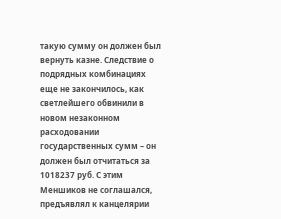такую сумму он должен был вернуть казне. Следствие о подрядных комбинациях еще не закончилось, как светлейшего обвинили в новом незаконном расходовании государственных сумм – он должен был отчитаться за 1018237 руб. С этим Меншиков не соглашался, предъявлял к канцелярии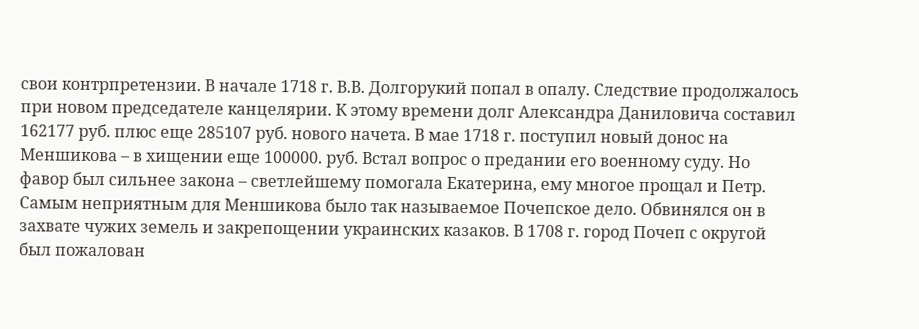свои контрпретензии. В начале 1718 г. В.В. Долгорукий попал в опалу. Следствие продолжалось при новом председателе канцелярии. К этому времени долг Александра Даниловича составил 162177 руб. плюс еще 285107 руб. нового начета. В мае 1718 г. поступил новый донос на Меншикова – в хищении еще 100000. руб. Встал вопрос о предании его военному суду. Но фавор был сильнее закона – светлейшему помогала Екатерина, ему многое прощал и Петр.
Самым неприятным для Меншикова было так называемое Почепское дело. Обвинялся он в захвате чужих земель и закрепощении украинских казаков. В 1708 г. город Почеп с округой был пожалован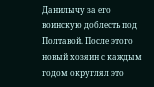Данилычу за его воинскую доблесть под Полтавой. После этого новый хозяин с каждым годом округлял это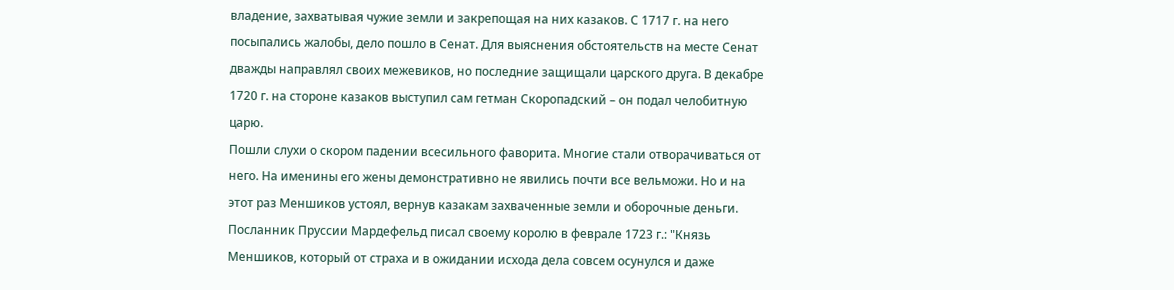владение, захватывая чужие земли и закрепощая на них казаков. С 1717 г. на него посыпались жалобы, дело пошло в Сенат. Для выяснения обстоятельств на месте Сенат дважды направлял своих межевиков, но последние защищали царского друга. В декабре 1720 г. на стороне казаков выступил сам гетман Скоропадский – он подал челобитную царю.
Пошли слухи о скором падении всесильного фаворита. Многие стали отворачиваться от него. На именины его жены демонстративно не явились почти все вельможи. Но и на этот раз Меншиков устоял, вернув казакам захваченные земли и оборочные деньги. Посланник Пруссии Мардефельд писал своему королю в феврале 1723 г.: "Князь Меншиков, который от страха и в ожидании исхода дела совсем осунулся и даже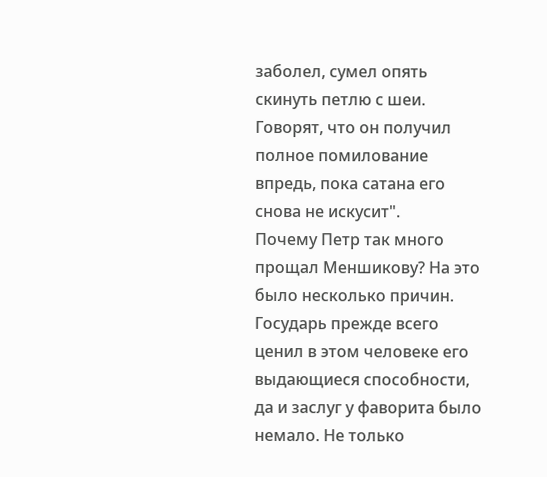заболел, сумел опять скинуть петлю с шеи. Говорят, что он получил полное помилование впредь, пока сатана его снова не искусит".
Почему Петр так много прощал Меншикову? На это было несколько причин. Государь прежде всего ценил в этом человеке его выдающиеся способности, да и заслуг у фаворита было немало. Не только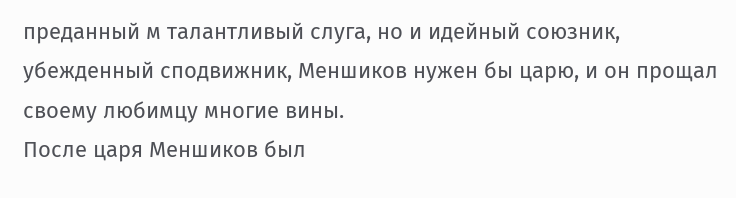преданный м талантливый слуга, но и идейный союзник, убежденный сподвижник, Меншиков нужен бы царю, и он прощал своему любимцу многие вины.
После царя Меншиков был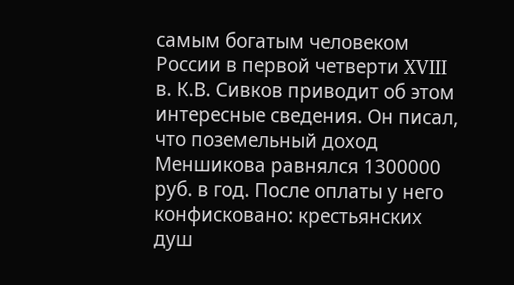самым богатым человеком России в первой четверти XVIII в. К.В. Сивков приводит об этом интересные сведения. Он писал, что поземельный доход Меншикова равнялся 1300000 руб. в год. После оплаты у него конфисковано: крестьянских душ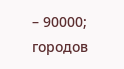– 90000; городов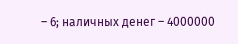– 6; наличных денег – 4000000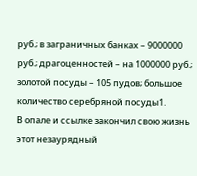руб.; в заграничных банках – 9000000 руб.; драгоценностей – на 1000000 руб.; золотой посуды – 105 пудов; большое количество серебряной посуды1.
В опале и ссылке закончил свою жизнь этот незаурядный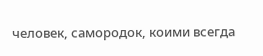человек, самородок, коими всегда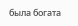была богата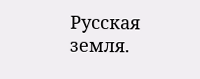Русская земля.